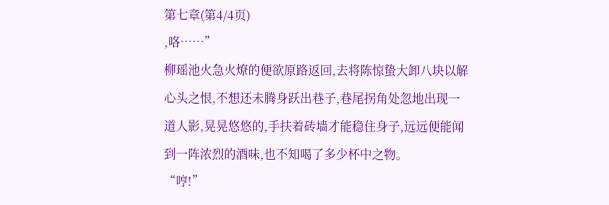第七章(第4/4页)
,咯……”
柳瑶池火急火燎的便欲原路返回,去将陈惊蛰大卸八块以解心头之恨,不想还未腾身跃出巷子,巷尾拐角处忽地出现一道人影,晃晃悠悠的,手扶着砖墙才能稳住身子,远远便能闻到一阵浓烈的酒味,也不知喝了多少杯中之物。
“哼!”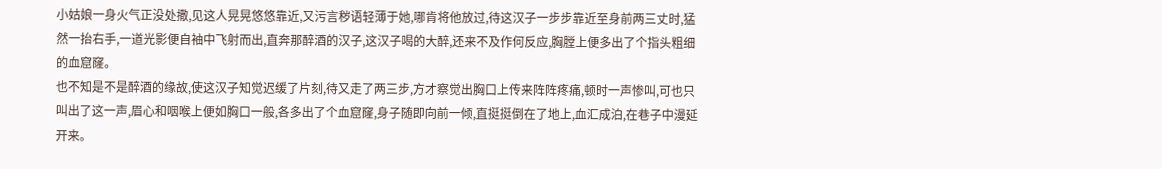小姑娘一身火气正没处撒,见这人晃晃悠悠靠近,又污言秽语轻薄于她,哪肯将他放过,待这汉子一步步靠近至身前两三丈时,猛然一抬右手,一道光影便自袖中飞射而出,直奔那醉酒的汉子,这汉子喝的大醉,还来不及作何反应,胸膛上便多出了个指头粗细的血窟窿。
也不知是不是醉酒的缘故,使这汉子知觉迟缓了片刻,待又走了两三步,方才察觉出胸口上传来阵阵疼痛,顿时一声惨叫,可也只叫出了这一声,眉心和咽喉上便如胸口一般,各多出了个血窟窿,身子随即向前一倾,直挺挺倒在了地上,血汇成泊,在巷子中漫延开来。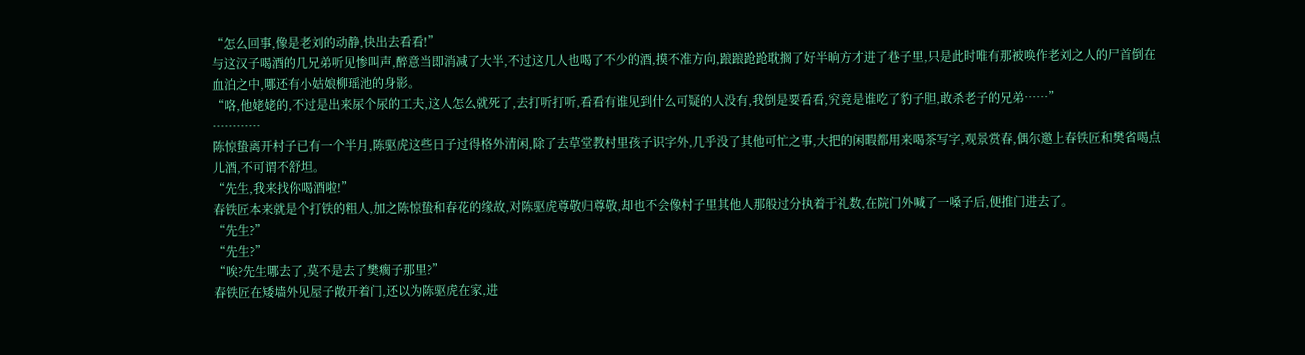“怎么回事,像是老刘的动静,快出去看看!”
与这汉子喝酒的几兄弟听见惨叫声,醉意当即消减了大半,不过这几人也喝了不少的酒,摸不准方向,踉踉跄跄耽搁了好半晌方才进了巷子里,只是此时唯有那被唤作老刘之人的尸首倒在血泊之中,哪还有小姑娘柳瑶池的身影。
“咯,他姥姥的,不过是出来尿个尿的工夫,这人怎么就死了,去打听打听,看看有谁见到什么可疑的人没有,我倒是要看看,究竟是谁吃了豹子胆,敢杀老子的兄弟……”
…………
陈惊蛰离开村子已有一个半月,陈驱虎这些日子过得格外清闲,除了去草堂教村里孩子识字外,几乎没了其他可忙之事,大把的闲暇都用来喝茶写字,观景赏春,偶尔邀上春铁匠和樊省喝点儿酒,不可谓不舒坦。
“先生,我来找你喝酒啦!”
春铁匠本来就是个打铁的粗人,加之陈惊蛰和春花的缘故,对陈驱虎尊敬归尊敬,却也不会像村子里其他人那般过分执着于礼数,在院门外喊了一嗓子后,便推门进去了。
“先生?”
“先生?”
“唉?先生哪去了,莫不是去了樊瘸子那里?”
春铁匠在矮墙外见屋子敞开着门,还以为陈驱虎在家,进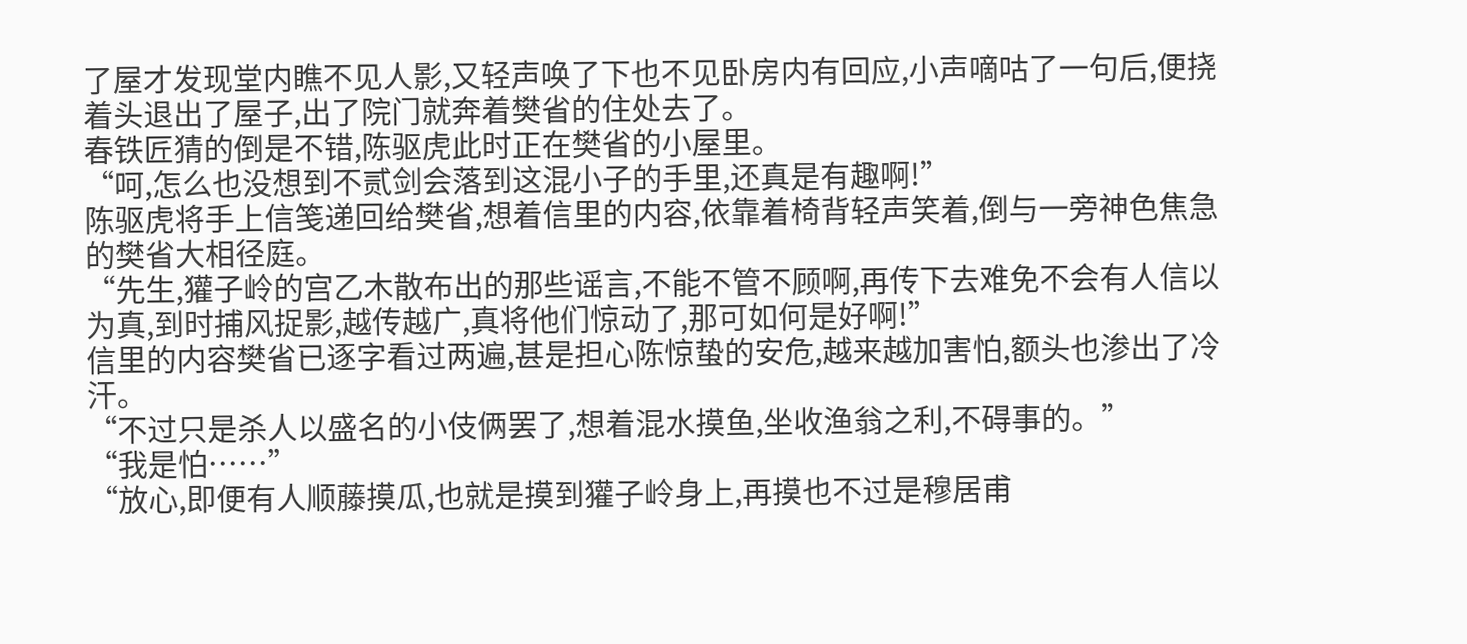了屋才发现堂内瞧不见人影,又轻声唤了下也不见卧房内有回应,小声嘀咕了一句后,便挠着头退出了屋子,出了院门就奔着樊省的住处去了。
春铁匠猜的倒是不错,陈驱虎此时正在樊省的小屋里。
“呵,怎么也没想到不贰剑会落到这混小子的手里,还真是有趣啊!”
陈驱虎将手上信笺递回给樊省,想着信里的内容,依靠着椅背轻声笑着,倒与一旁神色焦急的樊省大相径庭。
“先生,獾子岭的宫乙木散布出的那些谣言,不能不管不顾啊,再传下去难免不会有人信以为真,到时捕风捉影,越传越广,真将他们惊动了,那可如何是好啊!”
信里的内容樊省已逐字看过两遍,甚是担心陈惊蛰的安危,越来越加害怕,额头也渗出了冷汗。
“不过只是杀人以盛名的小伎俩罢了,想着混水摸鱼,坐收渔翁之利,不碍事的。”
“我是怕……”
“放心,即便有人顺藤摸瓜,也就是摸到獾子岭身上,再摸也不过是穆居甫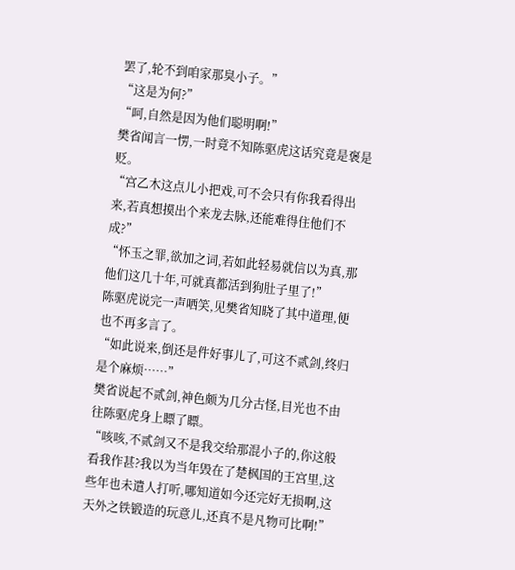罢了,轮不到咱家那臭小子。”
“这是为何?”
“呵,自然是因为他们聪明啊!”
樊省闻言一愣,一时竟不知陈驱虎这话究竟是褒是贬。
“宫乙木这点儿小把戏,可不会只有你我看得出来,若真想摸出个来龙去脉,还能难得住他们不成?”
“怀玉之罪,欲加之词,若如此轻易就信以为真,那他们这几十年,可就真都活到狗肚子里了!”
陈驱虎说完一声哂笑,见樊省知晓了其中道理,便也不再多言了。
“如此说来,倒还是件好事儿了,可这不贰剑,终归是个麻烦……”
樊省说起不贰剑,神色颇为几分古怪,目光也不由往陈驱虎身上瞟了瞟。
“咳咳,不贰剑又不是我交给那混小子的,你这般看我作甚?我以为当年毁在了楚枫国的王宫里,这些年也未遣人打听,哪知道如今还完好无损啊,这天外之铁锻造的玩意儿,还真不是凡物可比啊!”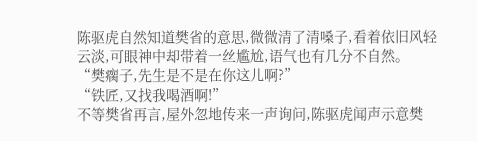陈驱虎自然知道樊省的意思,微微清了清嗓子,看着依旧风轻云淡,可眼神中却带着一丝尴尬,语气也有几分不自然。
“樊瘸子,先生是不是在你这儿啊?”
“铁匠,又找我喝酒啊!”
不等樊省再言,屋外忽地传来一声询问,陈驱虎闻声示意樊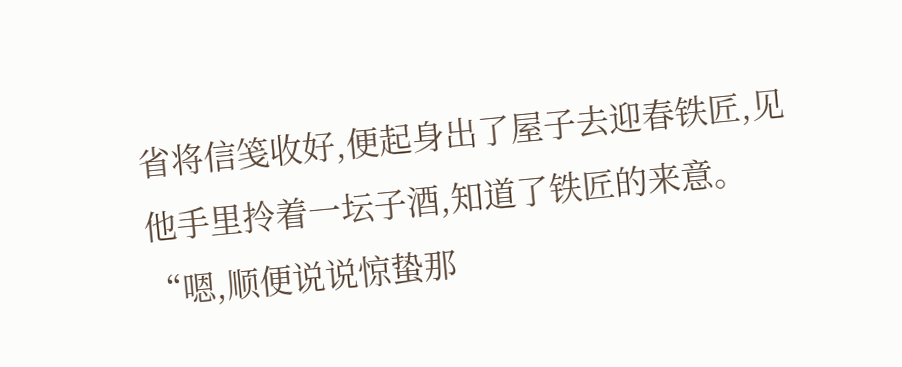省将信笺收好,便起身出了屋子去迎春铁匠,见他手里拎着一坛子酒,知道了铁匠的来意。
“嗯,顺便说说惊蛰那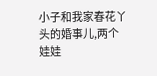小子和我家春花丫头的婚事儿,两个娃娃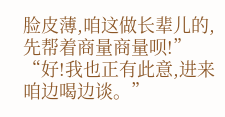脸皮薄,咱这做长辈儿的,先帮着商量商量呗!”
“好!我也正有此意,进来咱边喝边谈。”